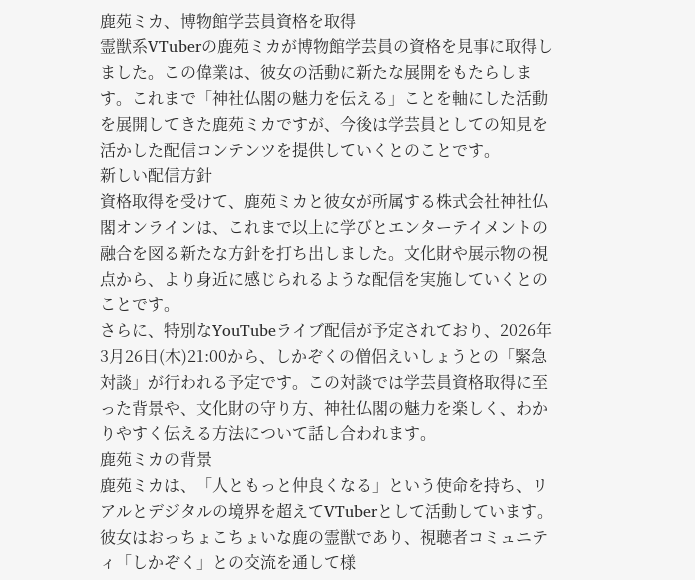鹿苑ミカ、博物館学芸員資格を取得
霊獣系VTuberの鹿苑ミカが博物館学芸員の資格を見事に取得しました。この偉業は、彼女の活動に新たな展開をもたらします。これまで「神社仏閣の魅力を伝える」ことを軸にした活動を展開してきた鹿苑ミカですが、今後は学芸員としての知見を活かした配信コンテンツを提供していくとのことです。
新しい配信方針
資格取得を受けて、鹿苑ミカと彼女が所属する株式会社神社仏閣オンラインは、これまで以上に学びとエンターテイメントの融合を図る新たな方針を打ち出しました。文化財や展示物の視点から、より身近に感じられるような配信を実施していくとのことです。
さらに、特別なYouTubeライブ配信が予定されており、2026年3月26日(木)21:00から、しかぞくの僧侶えいしょうとの「緊急対談」が行われる予定です。この対談では学芸員資格取得に至った背景や、文化財の守り方、神社仏閣の魅力を楽しく、わかりやすく伝える方法について話し合われます。
鹿苑ミカの背景
鹿苑ミカは、「人ともっと仲良くなる」という使命を持ち、リアルとデジタルの境界を超えてVTuberとして活動しています。彼女はおっちょこちょいな鹿の霊獣であり、視聴者コミュニティ「しかぞく」との交流を通して様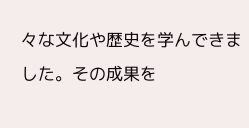々な文化や歴史を学んできました。その成果を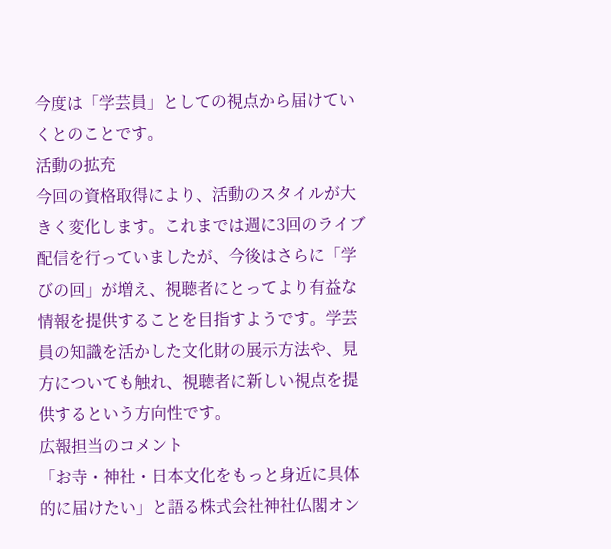今度は「学芸員」としての視点から届けていくとのことです。
活動の拡充
今回の資格取得により、活動のスタイルが大きく変化します。これまでは週に3回のライブ配信を行っていましたが、今後はさらに「学びの回」が増え、視聴者にとってより有益な情報を提供することを目指すようです。学芸員の知識を活かした文化財の展示方法や、見方についても触れ、視聴者に新しい視点を提供するという方向性です。
広報担当のコメント
「お寺・神社・日本文化をもっと身近に具体的に届けたい」と語る株式会社神社仏閣オン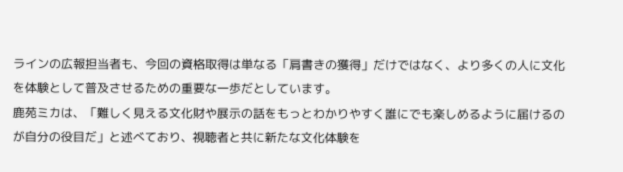ラインの広報担当者も、今回の資格取得は単なる「肩書きの獲得」だけではなく、より多くの人に文化を体験として普及させるための重要な一歩だとしています。
鹿苑ミカは、「難しく見える文化財や展示の話をもっとわかりやすく誰にでも楽しめるように届けるのが自分の役目だ」と述べており、視聴者と共に新たな文化体験を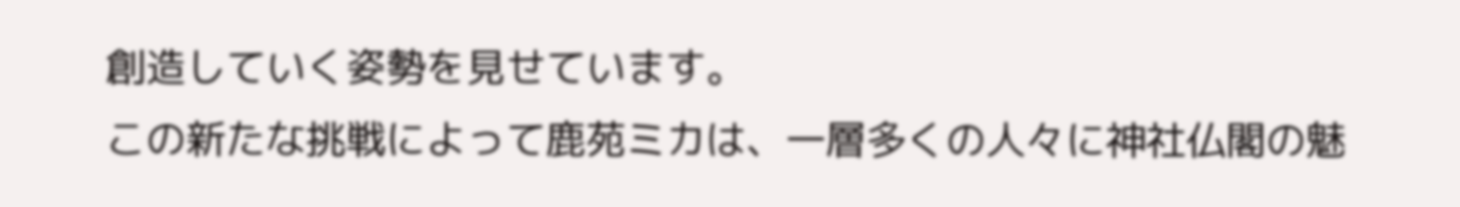創造していく姿勢を見せています。
この新たな挑戦によって鹿苑ミカは、一層多くの人々に神社仏閣の魅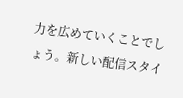力を広めていくことでしょう。新しい配信スタイ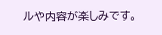ルや内容が楽しみです。